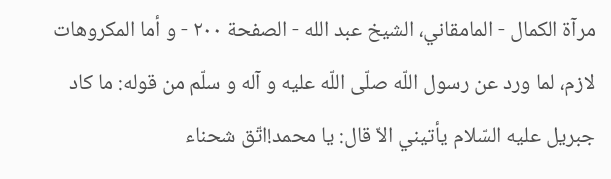مرآة الكمال - المامقاني، الشيخ عبد الله - الصفحة ٢٠٠ - و أما المكروهات
لازم، لما ورد عن رسول اللّه صلّى اللّه عليه و آله و سلّم من قوله: ما كاد جبريل عليه السّلام يأتيني الاّ قال: يا محمد!اتّق شحناء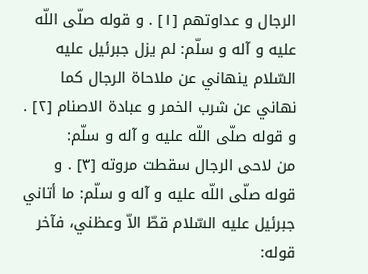الرجال و عداوتهم [١] . و قوله صلّى اللّه عليه و آله و سلّم: لم يزل جبرئيل عليه السّلام ينهاني عن ملاحاة الرجال كما نهاني عن شرب الخمر و عبادة الاصنام [٢] . و قوله صلّى اللّه عليه و آله و سلّم:
من لاحى الرجال سقطت مروته [٣] . و قوله صلّى اللّه عليه و آله و سلّم: ما أتاني جبرئيل عليه السّلام قطّ الاّ وعظني، فآخر قوله: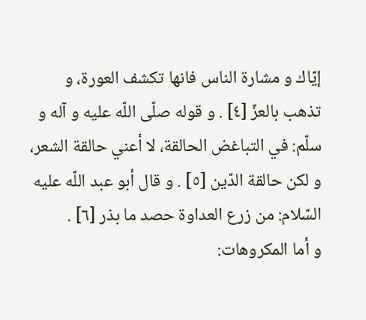إيّاك و مشارة الناس فانها تكشف العورة، و تذهب بالعزّ [٤] . و قوله صلّى اللّه عليه و آله و سلّم: في التباغض الحالقة، لا أعني حالقة الشعر، و لكن حالقة الدّين [٥] . و قال أبو عبد اللّه عليه السّلام: من زرع العداوة حصد ما بذر [٦] .
و أما المكروهات: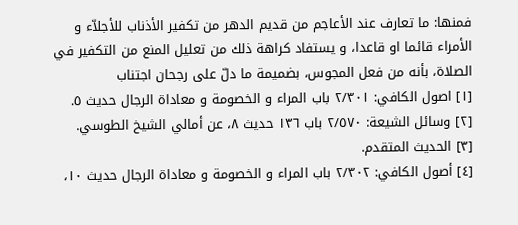فمنها: ما تعارف عند الأعاجم من قديم الدهر من تكفير الأذناب للأجلاّء و الأمراء قائما او قاعدا، و يستفاد كراهة ذلك من تعليل المنع من التكفير في الصلاة، بأنه من فعل المجوس، بضميمة ما دلّ على رجحان اجتناب
[١] اصول الكافي: ٢/٣٠١ باب المراء و الخصومة و معاداة الرجال حديث ٥.
[٢] وسائل الشيعة: ٢/٥٧٠ باب ١٣٦ حديث ٨، عن أمالي الشيخ الطوسي.
[٣] الحديث المتقدم.
[٤] أصول الكافي: ٢/٣٠٢ باب المراء و الخصومة و معاداة الرجال حديث ١٠،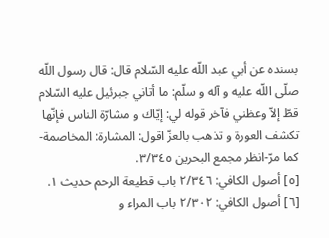بسنده عن أبي عبد اللّه عليه السّلام قال: قال رسول اللّه صلّى اللّه عليه و آله و سلّم: ما أتاني جبرئيل عليه السّلام قطّ إلاّ وعظني فآخر قوله لي: إيّاك و مشارّة الناس فإنّها تكشف العورة و تذهب بالعزّ اقول: المشارة: المخاصمة-كما مرّ-انظر مجمع البحرين ٣/٣٤٥.
[٥] أصول الكافي: ٢/٣٤٦ باب قطيعة الرحم حديث ١.
[٦] أصول الكافي: ٢/٣٠٢ باب المراء و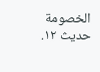الخصومة حديث ١٢.